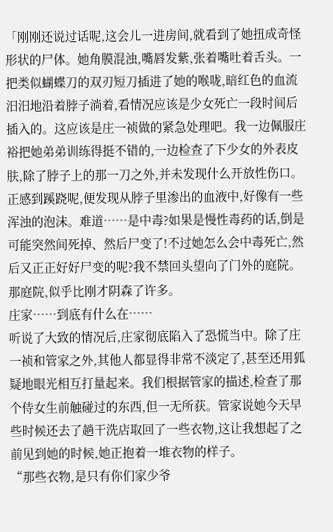「刚刚还说过话呢,这会儿一进房间,就看到了她扭成奇怪形状的尸体。她角膜混浊,嘴唇发紫,张着嘴吐着舌头。一把类似蝴蝶刀的双刃短刀插进了她的喉咙,暗红色的血流汨汨地沿着脖子淌着,看情况应该是少女死亡一段时间后插入的。这应该是庄一祯做的紧急处理吧。我一边佩服庄裕把她弟弟训练得挺不错的,一边检查了下少女的外表皮肤,除了脖子上的那一刀之外,并未发现什么开放性伤口。正感到蹊跷呢,便发现从脖子里渗出的血液中,好像有一些浑浊的泡沫。难道……是中毒?如果是慢性毒药的话,倒是可能突然间死掉、然后尸变了!不过她怎么会中毒死亡,然后又正正好好尸变的呢?我不禁回头望向了门外的庭院。那庭院,似乎比刚才阴森了许多。
庄家……到底有什么在……
听说了大致的情况后,庄家彻底陷入了恐慌当中。除了庄一祯和管家之外,其他人都显得非常不淡定了,甚至还用狐疑地眼光相互打量起来。我们根据管家的描述,检查了那个侍女生前触碰过的东西,但一无所获。管家说她今天早些时候还去了趟干洗店取回了一些衣物,这让我想起了之前见到她的时候,她正抱着一堆衣物的样子。
“那些衣物,是只有你们家少爷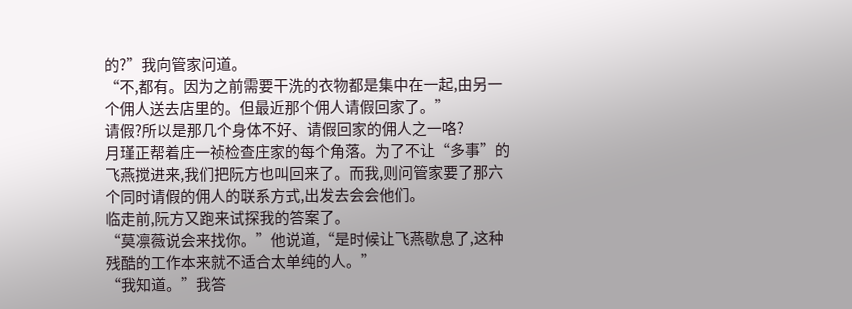的?”我向管家问道。
“不,都有。因为之前需要干洗的衣物都是集中在一起,由另一个佣人送去店里的。但最近那个佣人请假回家了。”
请假?所以是那几个身体不好、请假回家的佣人之一咯?
月瑾正帮着庄一祯检查庄家的每个角落。为了不让“多事”的飞燕搅进来,我们把阮方也叫回来了。而我,则问管家要了那六个同时请假的佣人的联系方式,出发去会会他们。
临走前,阮方又跑来试探我的答案了。
“莫凛薇说会来找你。”他说道,“是时候让飞燕歇息了,这种残酷的工作本来就不适合太单纯的人。”
“我知道。”我答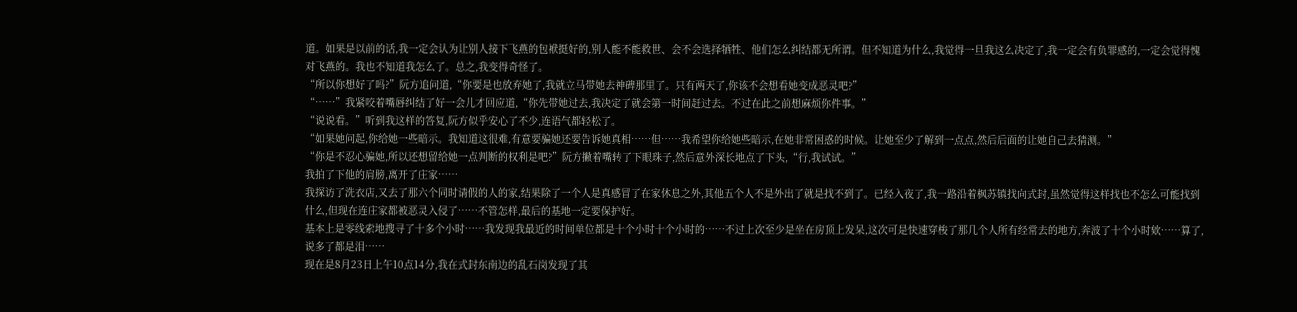道。如果是以前的话,我一定会认为让别人接下飞燕的包袱挺好的,别人能不能救世、会不会选择牺牲、他们怎么纠结都无所谓。但不知道为什么,我觉得一旦我这么决定了,我一定会有负罪感的,一定会觉得愧对飞燕的。我也不知道我怎么了。总之,我变得奇怪了。
“所以你想好了吗?”阮方追问道,“你要是也放弃她了,我就立马带她去神碑那里了。只有两天了,你该不会想看她变成恶灵吧?”
“……”我紧咬着嘴唇纠结了好一会儿才回应道,“你先带她过去,我决定了就会第一时间赶过去。不过在此之前想麻烦你件事。”
“说说看。”听到我这样的答复,阮方似乎安心了不少,连语气都轻松了。
“如果她问起,你给她一些暗示。我知道这很难,有意要骗她还要告诉她真相……但……我希望你给她些暗示,在她非常困惑的时候。让她至少了解到一点点,然后后面的让她自己去猜测。”
“你是不忍心骗她,所以还想留给她一点判断的权利是吧?”阮方撇着嘴转了下眼珠子,然后意外深长地点了下头,“行,我试试。”
我拍了下他的肩膀,离开了庄家……
我探访了洗衣店,又去了那六个同时请假的人的家,结果除了一个人是真感冒了在家休息之外,其他五个人不是外出了就是找不到了。已经入夜了,我一路沿着枫苏镇找向式封,虽然觉得这样找也不怎么可能找到什么,但现在连庄家都被恶灵入侵了……不管怎样,最后的基地一定要保护好。
基本上是零线索地搜寻了十多个小时……我发现我最近的时间单位都是十个小时十个小时的……不过上次至少是坐在房顶上发呆,这次可是快速穿梭了那几个人所有经常去的地方,奔波了十个小时欸……算了,说多了都是泪……
现在是8月23日上午10点14分,我在式封东南边的乱石岗发现了其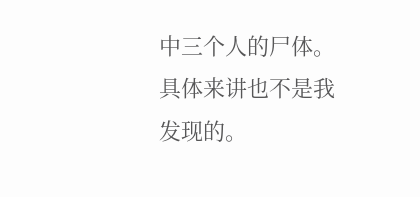中三个人的尸体。具体来讲也不是我发现的。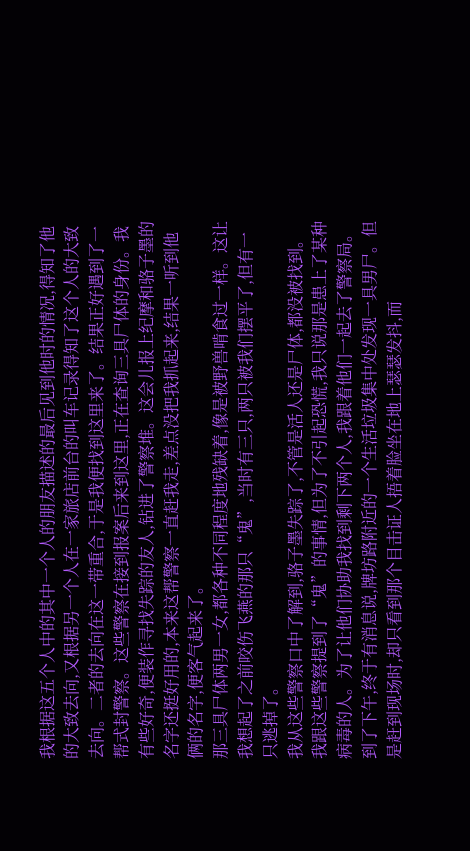我根据这五个人中的其中一个人的朋友描述的最后见到他时的情况,得知了他的大致去向,又根据另一个人在一家旅店前台的叫车记录得知了这个人的大致去向。二者的去向在这一带重合,于是我便找到这里来了。结果正好遇到了一帮式封警察。这些警察在接到报案后来到这里,正在查询三具尸体的身份。我有些好奇,便装作寻找失踪的友人,钻进了警察堆。这会儿报上纪摩和骆子墨的名字还挺好用的,本来这帮警察一直赶我走,差点没把我抓起来,结果一听到他俩的名字,便客气起来了。
那三具尸体两男一女,都各种不同程度地残缺着,像是被野兽啃食过一样。这让我想起了之前咬伤飞燕的那只“鬼”,当时有三只,两只被我们摆平了,但有一只逃掉了。
我从这些警察口中了解到,骆子墨失踪了,不管是活人还是尸体,都没被找到。我跟这些警察提到了“鬼”的事情,但为了不引起恐慌,我只说那是患上了某种病毒的人。为了让他们协助我找到剩下两个人,我跟着他们一起去了警察局。
到了下午,终于有消息说,牌坊路附近的一个生活垃圾集中处发现一具男尸。但是赶到现场时,却只看到那个目击证人捂着脸坐在地上瑟瑟发抖,而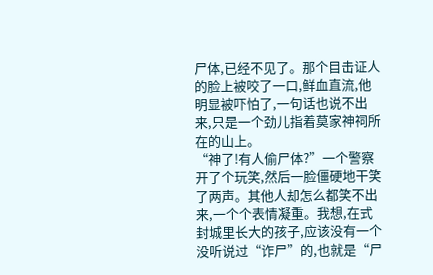尸体,已经不见了。那个目击证人的脸上被咬了一口,鲜血直流,他明显被吓怕了,一句话也说不出来,只是一个劲儿指着莫家神祠所在的山上。
“神了!有人偷尸体?”一个警察开了个玩笑,然后一脸僵硬地干笑了两声。其他人却怎么都笑不出来,一个个表情凝重。我想,在式封城里长大的孩子,应该没有一个没听说过“诈尸”的,也就是“尸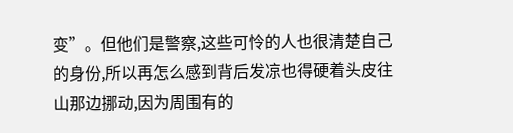变”。但他们是警察,这些可怜的人也很清楚自己的身份,所以再怎么感到背后发凉也得硬着头皮往山那边挪动,因为周围有的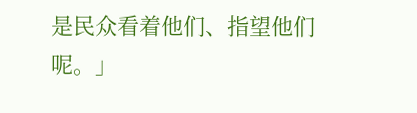是民众看着他们、指望他们呢。」